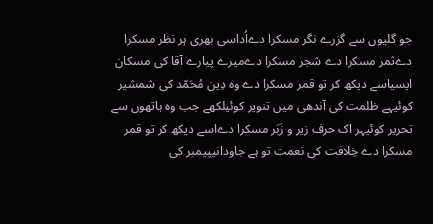جو گلیوں سے گزرے نگر مسکرا دےاُداسی بھری ہر نظر مسکرا دےثمر مسکرا دے شجر مسکرا دےمیرے پیارے آقا کی مسکان ایسیاسے دیکھ کر تو قمر مسکرا دے وہ دِین مُحَمّد کی شمشیر کوئیہے ظلمت کی آندھی میں تنویر کوئیلکھے جب وہ ہاتھوں سے تحریر کوئیہر اک حرف زیر و زَبَر مسکرا دےاسے دیکھ کر تو قمر مسکرا دے خِلافت کی نعمت تو ہے جاودانیپیمبر کی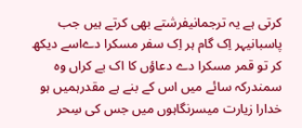کرتی ہے یہ ترجمانیفرشتے بھی کرتے ہیں جب پاسبانیہر اِک گام ہر اِک سفر مسکرا دےاسے دیکھ کر تو قمر مسکرا دے دعاؤں کا اک بے کراں وہ سمندرکہ سائے میں اس کے بنے ہے مقدرہمیں ہو خدارا زیارت میسرنگاہوں میں جس کی سِحر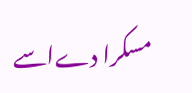مسکرا دےاسے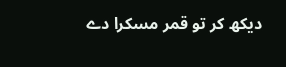دیکھ کر تو قمر مسکرا دے